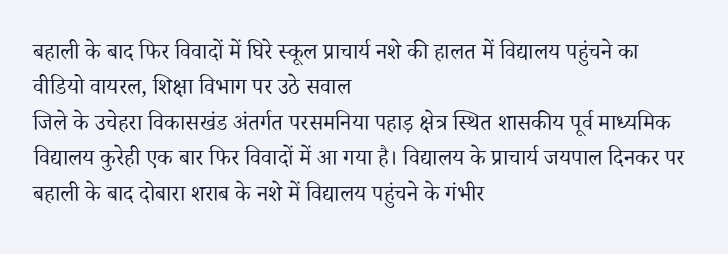बहाली के बाद फिर विवादों में घिरे स्कूल प्राचार्य नशे की हालत में विद्यालय पहुंचने का वीडियो वायरल, शिक्षा विभाग पर उठे सवाल
जिले के उचेहरा विकासखंड अंतर्गत परसमनिया पहाड़ क्षेत्र स्थित शासकीय पूर्व माध्यमिक विद्यालय कुरेही एक बार फिर विवादों में आ गया है। विद्यालय के प्राचार्य जयपाल दिनकर पर बहाली के बाद दोबारा शराब के नशे में विद्यालय पहुंचने के गंभीर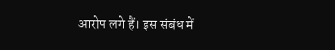आरोप लगे हैं। इस संबंध में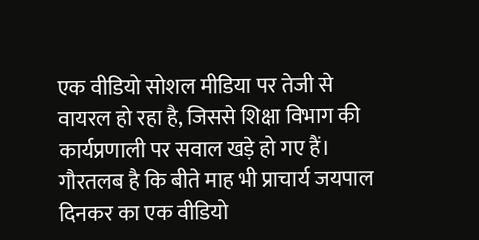एक वीडियो सोशल मीडिया पर तेजी से वायरल हो रहा है, जिससे शिक्षा विभाग की कार्यप्रणाली पर सवाल खड़े हो गए हैं।
गौरतलब है कि बीते माह भी प्राचार्य जयपाल दिनकर का एक वीडियो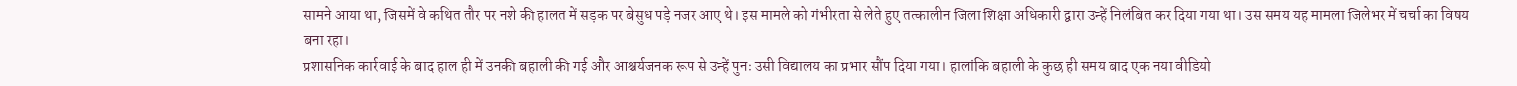सामने आया था, जिसमें वे कथित तौर पर नशे की हालत में सड़क पर बेसुध पड़े नजर आए थे। इस मामले को गंभीरता से लेते हुए तत्कालीन जिला शिक्षा अधिकारी द्वारा उन्हें निलंबित कर दिया गया था। उस समय यह मामला जिलेभर में चर्चा का विषय बना रहा।
प्रशासनिक कार्रवाई के बाद हाल ही में उनकी बहाली की गई और आश्चर्यजनक रूप से उन्हें पुनः उसी विद्यालय का प्रभार सौंप दिया गया। हालांकि बहाली के कुछ ही समय बाद एक नया वीडियो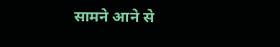सामने आने से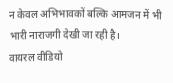न केवल अभिभावकों बल्कि आमजन में भी भारी नाराजगी देखी जा रही है।
वायरल वीडियो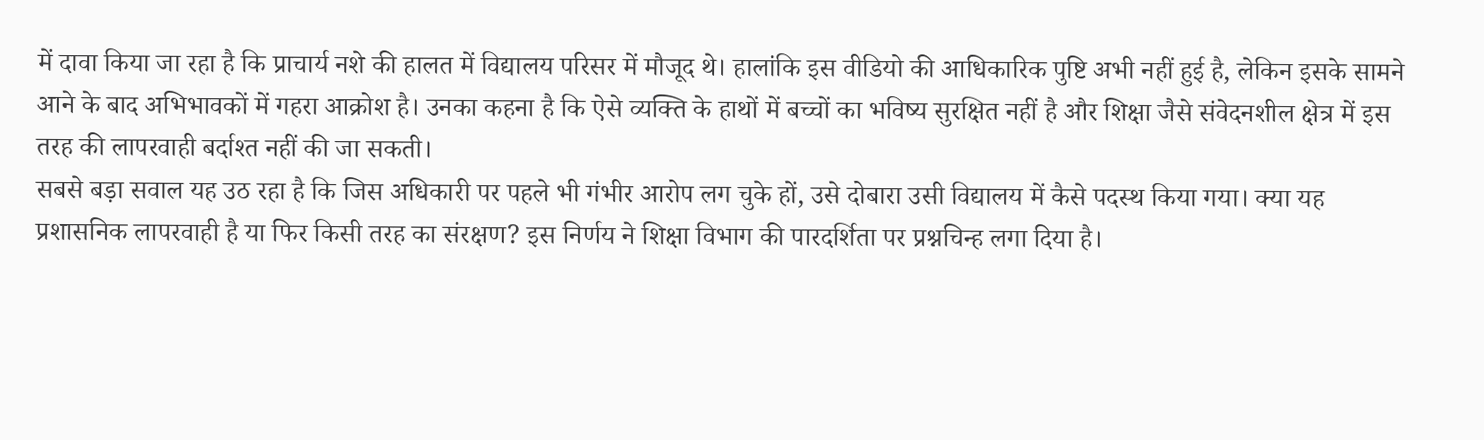में दावा किया जा रहा है कि प्राचार्य नशे की हालत में विद्यालय परिसर में मौजूद थे। हालांकि इस वीडियो की आधिकारिक पुष्टि अभी नहीं हुई है, लेकिन इसके सामने आने के बाद अभिभावकों में गहरा आक्रोश है। उनका कहना है कि ऐसे व्यक्ति के हाथों में बच्चों का भविष्य सुरक्षित नहीं है और शिक्षा जैसे संवेदनशील क्षेत्र में इस तरह की लापरवाही बर्दाश्त नहीं की जा सकती।
सबसे बड़ा सवाल यह उठ रहा है कि जिस अधिकारी पर पहले भी गंभीर आरोप लग चुके हों, उसे दोबारा उसी विद्यालय में कैसे पदस्थ किया गया। क्या यह प्रशासनिक लापरवाही है या फिर किसी तरह का संरक्षण? इस निर्णय ने शिक्षा विभाग की पारदर्शिता पर प्रश्नचिन्ह लगा दिया है।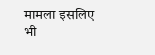मामला इसलिए भी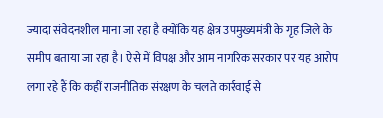ज्यादा संवेदनशील माना जा रहा है क्योंकि यह क्षेत्र उपमुख्यमंत्री के गृह जिले के समीप बताया जा रहा है। ऐसे में विपक्ष और आम नागरिक सरकार पर यह आरोप लगा रहे हैं कि कहीं राजनीतिक संरक्षण के चलते कार्रवाई से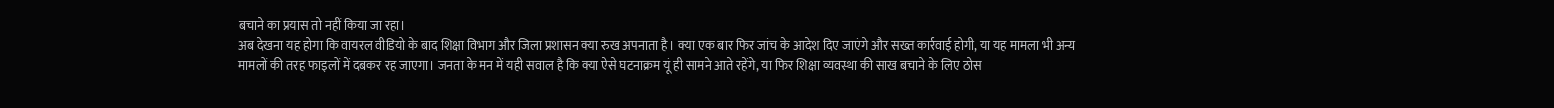बचाने का प्रयास तो नहीं किया जा रहा।
अब देखना यह होगा कि वायरल वीडियो के बाद शिक्षा विभाग और जिला प्रशासन क्या रुख अपनाता है। क्या एक बार फिर जांच के आदेश दिए जाएंगे और सख्त कार्रवाई होगी, या यह मामला भी अन्य मामलों की तरह फाइलों में दबकर रह जाएगा। जनता के मन में यही सवाल है कि क्या ऐसे घटनाक्रम यूं ही सामने आते रहेंगे, या फिर शिक्षा व्यवस्था की साख बचाने के लिए ठोस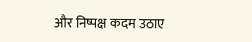और निष्पक्ष कदम उठाए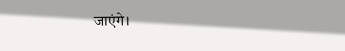जाएंगे।